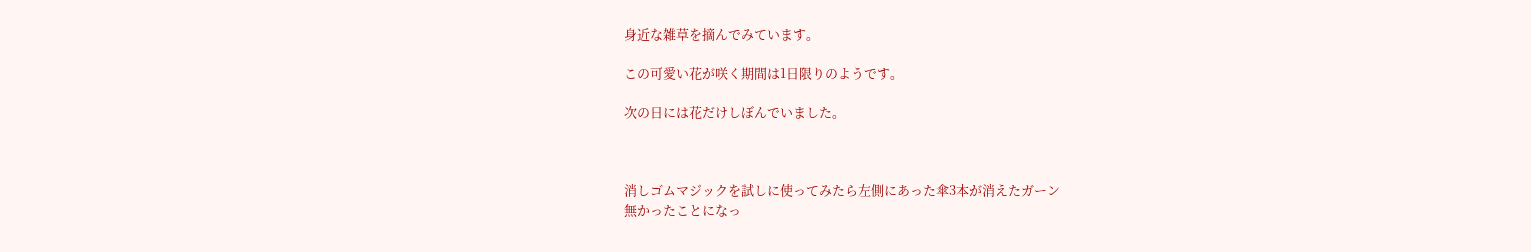身近な雑草を摘んでみています。

この可愛い花が咲く期間は1日限りのようです。

次の日には花だけしぼんでいました。



消しゴムマジックを試しに使ってみたら左側にあった傘3本が消えたガーン
無かったことになっ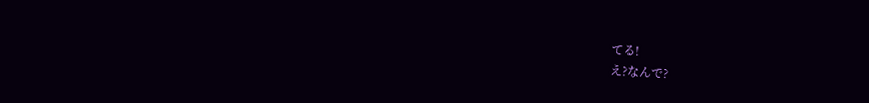てる!
え?なんで?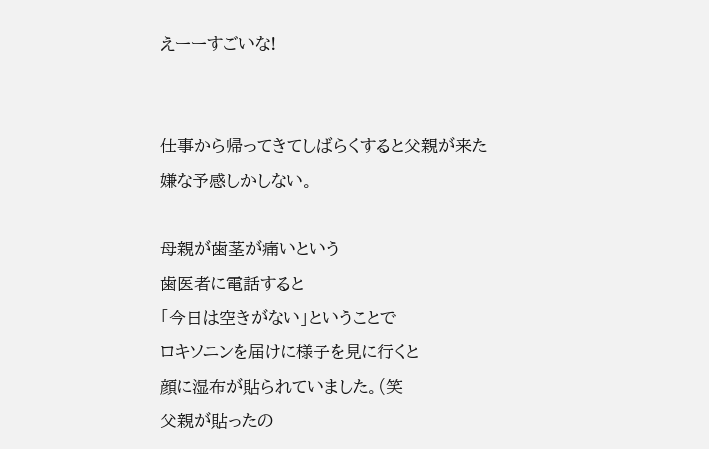えーーすごいな!


仕事から帰ってきてしばらくすると父親が来た
嫌な予感しかしない。

母親が歯茎が痛いという
歯医者に電話すると
「今日は空きがない」ということで
ロキソニンを届けに様子を見に行くと
顔に湿布が貼られていました。(笑
父親が貼ったの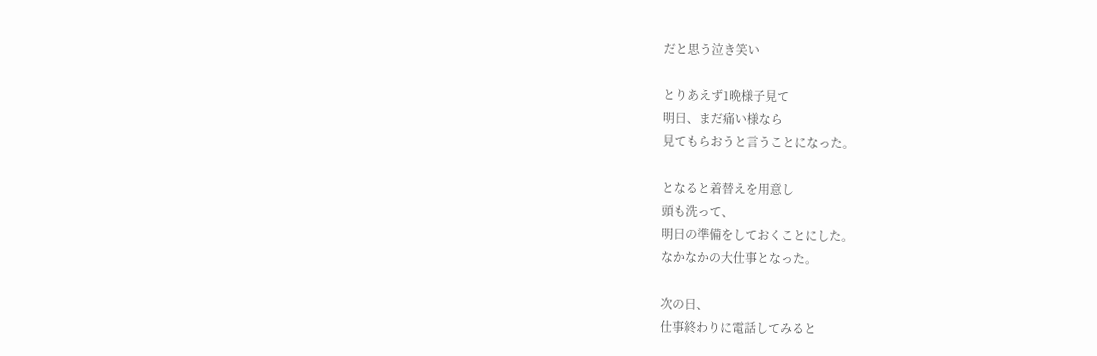だと思う泣き笑い

とりあえず1晩様子見て
明日、まだ痛い様なら
見てもらおうと言うことになった。

となると着替えを用意し
頭も洗って、
明日の準備をしておくことにした。
なかなかの大仕事となった。

次の日、
仕事終わりに電話してみると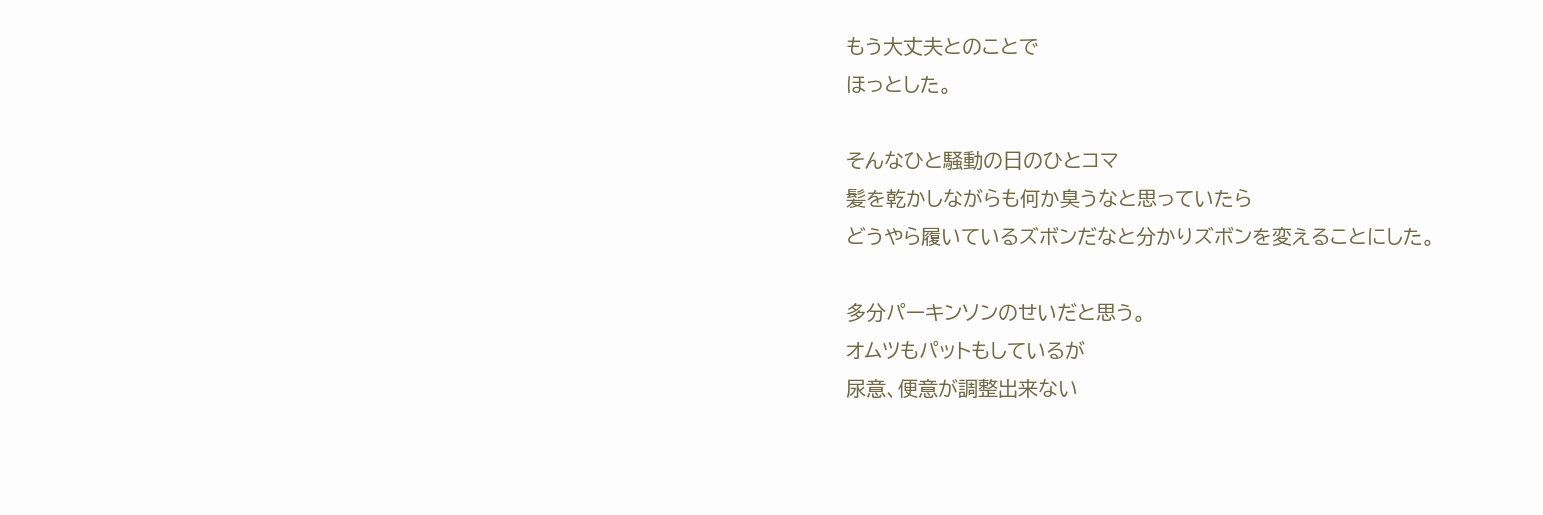もう大丈夫とのことで
ほっとした。

そんなひと騒動の日のひとコマ
髪を乾かしながらも何か臭うなと思っていたら
どうやら履いているズボンだなと分かりズボンを変えることにした。

多分パーキンソンのせいだと思う。
オムツもパットもしているが
尿意、便意が調整出来ない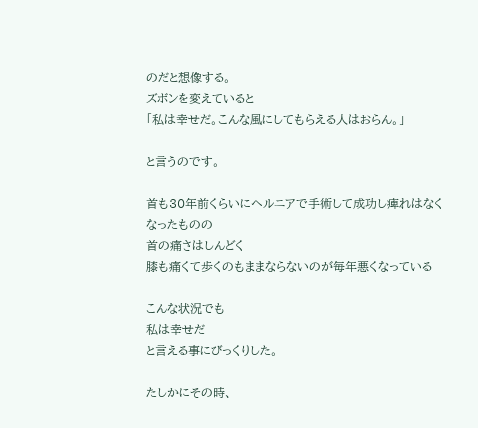のだと想像する。
ズボンを変えていると
「私は幸せだ。こんな風にしてもらえる人はおらん。」

と言うのです。

首も30年前くらいにヘルニアで手術して成功し痺れはなくなったものの
首の痛さはしんどく
膝も痛くて歩くのもままならないのが毎年悪くなっている

こんな状況でも
私は幸せだ
と言える事にびっくりした。

たしかにその時、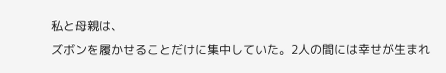私と母親は、
ズボンを履かせることだけに集中していた。2人の間には幸せが生まれ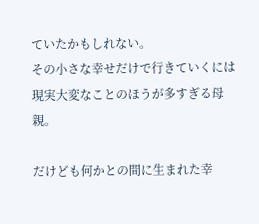ていたかもしれない。
その小さな幸せだけで行きていくには
現実大変なことのほうが多すぎる母親。

だけども何かとの間に生まれた幸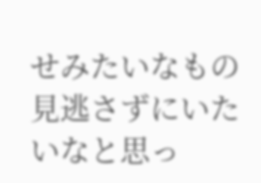せみたいなもの見逃さずにいたいなと思っ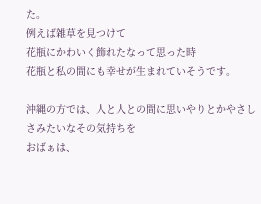た。
例えば雑草を見つけて
花瓶にかわいく飾れたなって思った時
花瓶と私の間にも幸せが生まれていそうです。

沖縄の方では、人と人との間に思いやりとかやさしさみたいなその気持ちを
おばぁは、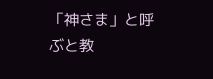「神さま」と呼ぶと教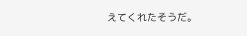えてくれたそうだ。